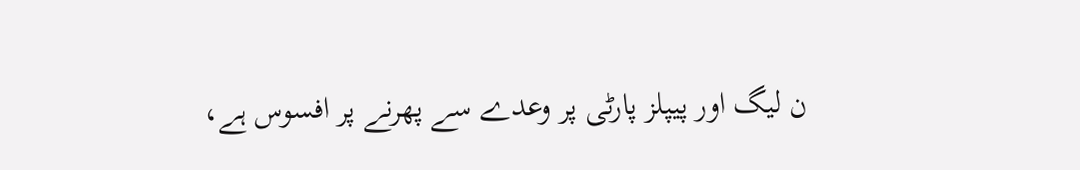ن لیگ اور پیپلز پارٹی پر وعدے سے پھرنے پر افسوس ہے،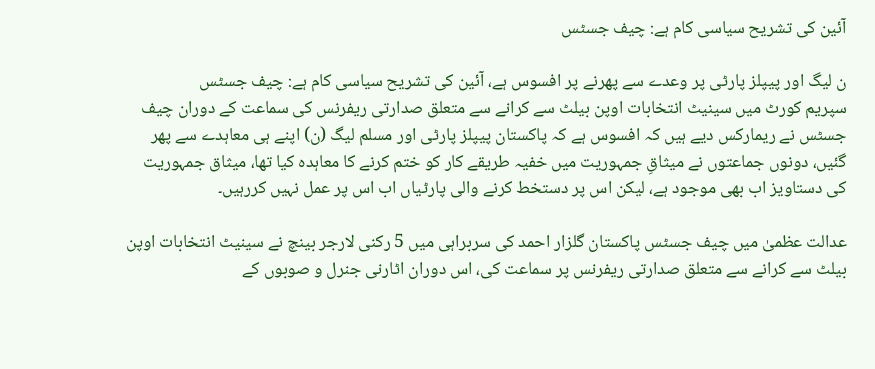آئین کی تشریح سیاسی کام ہے: چیف جسٹس

ن لیگ اور پیپلز پارٹی پر وعدے سے پھرنے پر افسوس ہے، آئین کی تشریح سیاسی کام ہے: چیف جسٹس
سپریم کورٹ میں سینیٹ انتخابات اوپن بیلٹ سے کرانے سے متعلق صدارتی ریفرنس کی سماعت کے دوران چیف جسٹس نے ریمارکس دیے ہیں کہ افسوس ہے کہ پاکستان پیپلز پارٹی اور مسلم لیگ (ن) اپنے ہی معاہدے سے پھر گئیں، دونوں جماعتوں نے میثاقِ جمہوریت میں خفیہ طریقے کار کو ختم کرنے کا معاہدہ کیا تھا، میثاق جمہوریت کی دستاویز اب بھی موجود ہے، لیکن اس پر دستخط کرنے والی پارٹیاں اب اس پر عمل نہیں کررہیں۔

عدالت عظمیٰ میں چیف جسٹس پاکستان گلزار احمد کی سربراہی میں 5 رکنی لارجر بینچ نے سینیٹ انتخابات اوپن بیلٹ سے کرانے سے متعلق صدارتی ریفرنس پر سماعت کی، اس دوران اٹارنی جنرل و صوبوں کے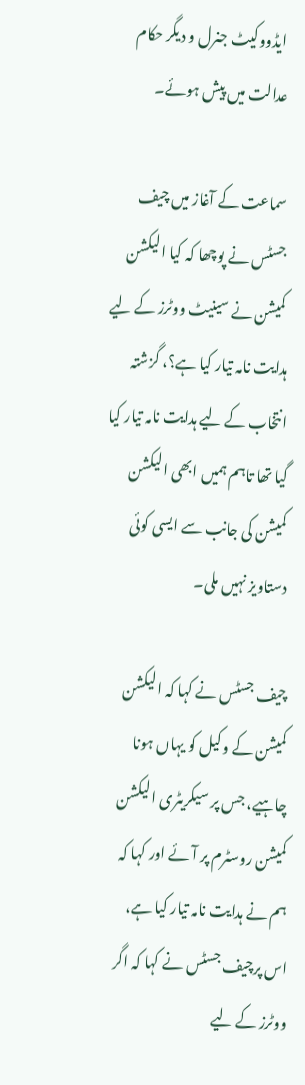ایڈووکیٹ جنرل و دیگر حکام عدالت میں پیش ہوئے۔

سماعت کے آغاز میں چیف جسٹس نے پوچھا کہ کیا الیکشن کمیشن نے سینیٹ ووٹرز کے لیے ہدایت نامہ تیار کیا ہے؟، گزشتہ انتخاب کے لیے ہدایت نامہ تیار کیا گیا تھا تاہم ہمیں ابھی الیکشن کمیشن کی جانب سے ایسی کوئی دستاویز نہیں ملی۔

چیف جسٹس نے کہا کہ الیکشن کمیشن کے وکیل کو یہاں ہونا چاہیے، جس پر سیکریٹری الیکشن کمیشن روسٹرم پر آئے اور کہا کہ ہم نے ہدایت نامہ تیار کیا ہے، اس پرچیف جسٹس نے کہا کہ اگر ووٹرز کے لیے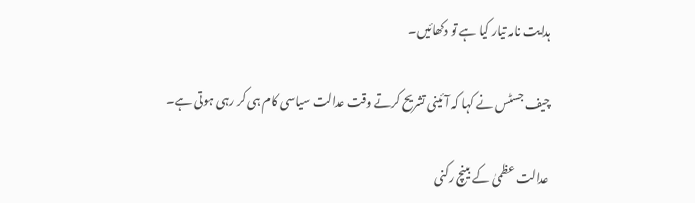ہدایت نامہ تیار کیا ہے تو دکھائیں۔

چیف جسٹس نے کہا کہ آئینی تشریح کرتے وقت عدالت سیاسی کام ہی کر رہی ہوتی ہے۔

عدالت عظمیٰ کے بینچ رکنی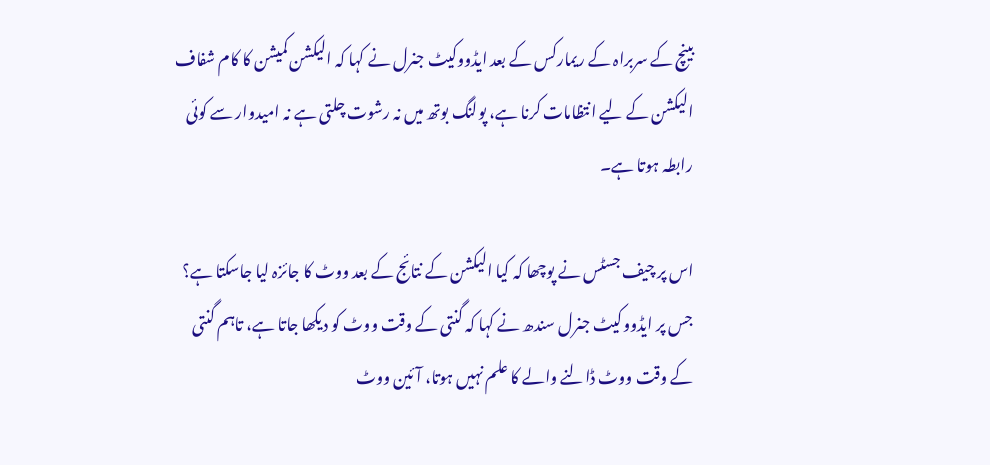بینچ کے سربراہ کے ریمارکس کے بعد ایڈووکیٹ جنرل نے کہا کہ الیکشن کمیشن کا کام شفاف الیکشن کے لیے انتظامات کرنا ہے، پولنگ بوتھ میں نہ رشوت چلتی ہے نہ امیدوار سے کوئی رابطہ ہوتا ہے۔

اس پر چیف جسٹس نے پوچھا کہ کیا الیکشن کے نتائج کے بعد ووٹ کا جائزہ لیا جاسکتا ہے؟ جس پر ایڈووکیٹ جنرل سندھ نے کہا کہ گنتی کے وقت ووٹ کو دیکھا جاتا ہے، تاہم گنتی کے وقت ووٹ ڈالنے والے کا علم نہیں ہوتا، آئین ووٹ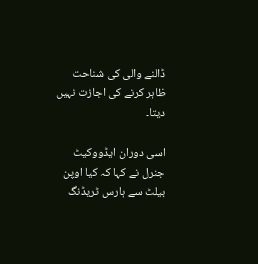ڈالنے والی کی شناحت ظاہر کرنے کی اجازت نہیں دیتا۔

اسی دوران ایڈووکیٹ جنرل نے کہا کہ کیا اوپن بیلٹ سے ہارس ٹریڈنگ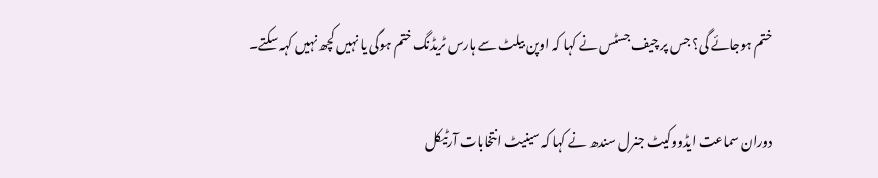ختم ہوجائے گی؟ جس پر چیف جسٹس نے کہا کہ اوپن بیلٹ سے ہارس ٹریڈنگ ختم ہوگی یا نہیں کچھ نہیں کہہ سکتے۔

دوران سماعت ایڈووکیٹ جنرل سندھ نے کہا کہ سینیٹ انتخابات آرٹیکل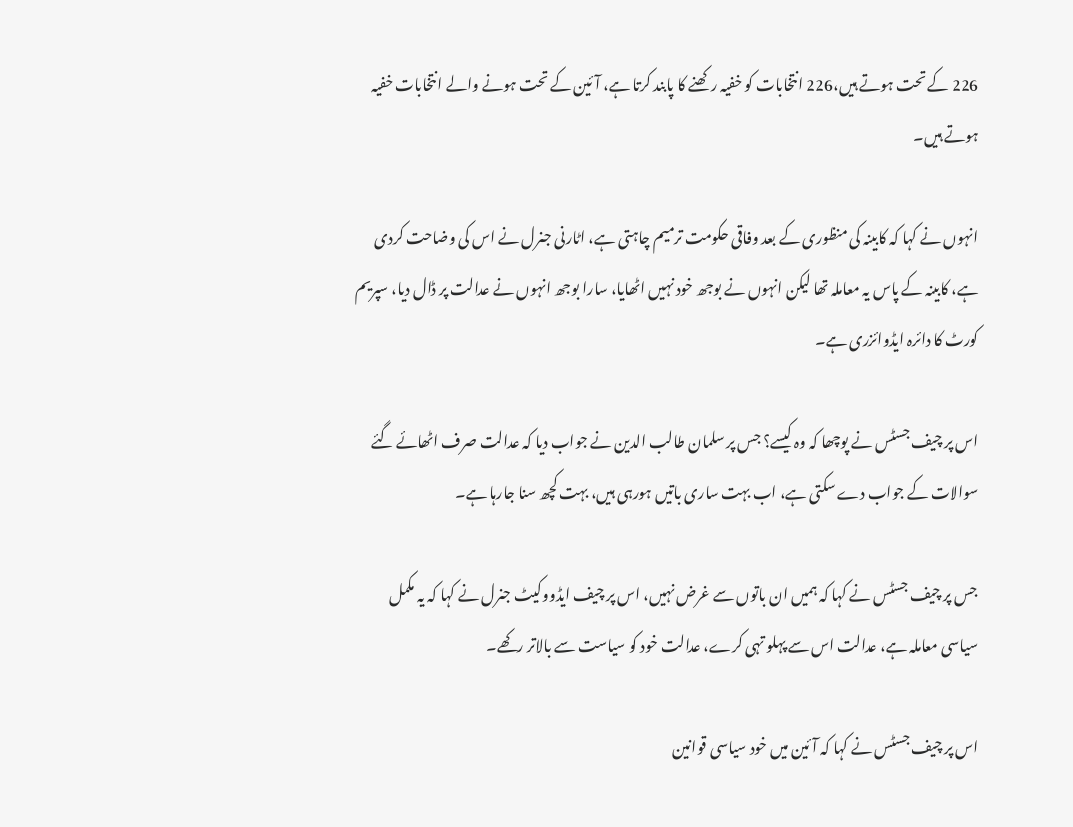226 کے تحت ہوتے ہیں،226 انتخابات کو خفیہ رکھنے کا پابند کرتا ہے، آئین کے تحت ہونے والے انتخابات خفیہ ہوتے ہیں۔

انہوں نے کہا کہ کابینہ کی منظوری کے بعد وفاقی حکومت ترمیم چاہتی ہے، اٹارنی جنرل نے اس کی وضاحت کردی ہے، کابینہ کے پاس یہ معاملہ تھا لیکن انہوں نے بوجھ خود نہیں اٹھایا، سارا بوجھ انہوں نے عدالت پر ڈال دیا، سپریم کورٹ کا دائرہ ایڈوائزری ہے۔

اس پر چیف جسٹس نے پوچھا کہ وہ کیسے؟ جس پر سلمان طالب الدین نے جواب دیا کہ عدالت صرف اٹھائے گئے سوالات کے جواب دے سکتی ہے، اب بہت ساری باتیں ہورہی ہیں، بہت کچھ سنا جارہا ہے۔

جس پر چیف جسٹس نے کہا کہ ہمیں ان باتوں سے غرض نہیں، اس پر چیف ایڈووکیٹ جنرل نے کہا کہ یہ مکمل سیاسی معاملہ ہے، عدالت اس سے پہلو تہی کرے، عدالت خود کو سیاست سے بالاتر رکھے۔

اس پر چیف جسٹس نے کہا کہ آئین میں خود سیاسی قوانین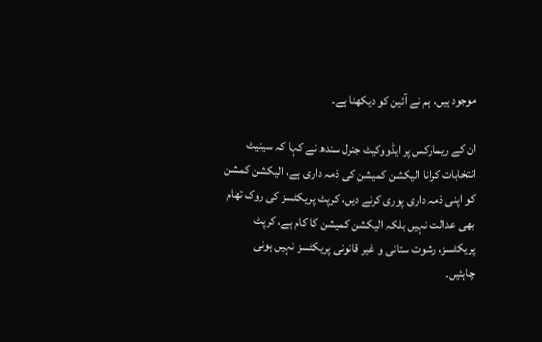موجود ہیں، ہم نے آئین کو دیکھنا ہے۔

ان کے ریمارکس پر ایڈووکیٹ جنرل سندھ نے کہا کہ سینیٹ انتخابات کرانا الیکشن کمیشن کی ذمہ داری ہے، الیکشن کمشن کو اپنی ذمہ داری پوری کرنے دیں، کرپٹ پریکٹسز کی روک تھام بھی عدالت نہیں بلکہ الیکشن کمیشن کا کام ہے، کرپٹ پریکٹسز، رشوت ستانی و غیر قانونی پریکٹسز نہیں ہونی چاہئیں۔